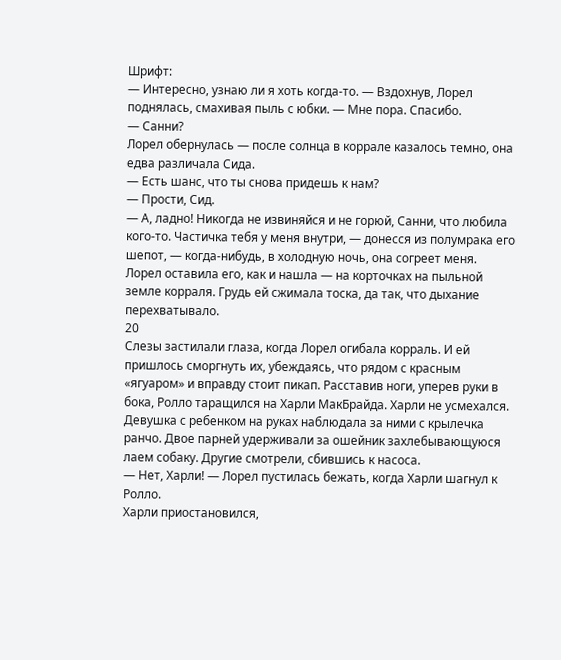Шрифт:
— Интересно, узнаю ли я хоть когда-то. — Вздохнув, Лорел поднялась, смахивая пыль с юбки. — Мне пора. Спасибо.
— Санни?
Лорел обернулась — после солнца в коррале казалось темно, она едва различала Сида.
— Есть шанс, что ты снова придешь к нам?
— Прости, Сид.
— А, ладно! Никогда не извиняйся и не горюй, Санни, что любила кого-то. Частичка тебя у меня внутри, — донесся из полумрака его шепот, — когда-нибудь, в холодную ночь, она согреет меня.
Лорел оставила его, как и нашла — на корточках на пыльной земле корраля. Грудь ей сжимала тоска, да так, что дыхание перехватывало.
20
Слезы застилали глаза, когда Лорел огибала корраль. И ей пришлось сморгнуть их, убеждаясь, что рядом с красным «ягуаром» и вправду стоит пикап. Расставив ноги, уперев руки в бока, Ролло таращился на Харли МакБрайда. Харли не усмехался.
Девушка с ребенком на руках наблюдала за ними с крылечка ранчо. Двое парней удерживали за ошейник захлебывающуюся лаем собаку. Другие смотрели, сбившись к насоса.
— Нет, Харли! — Лорел пустилась бежать, когда Харли шагнул к Ролло.
Харли приостановился,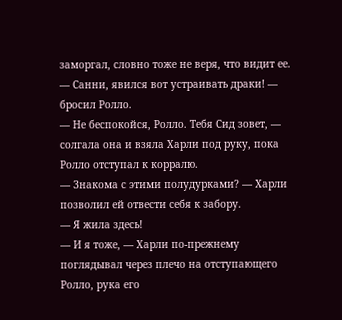заморгал, словно тоже не веря, что видит ее.
— Санни, явился вот устраивать драки! — бросил Ролло.
— Не беспокойся, Ролло. Тебя Сид зовет, — солгала она и взяла Харли под руку, пока Ролло отступал к корралю.
— Знакома с этими полудурками? — Харли позволил ей отвести себя к забору.
— Я жила здесь!
— И я тоже, — Харли по-прежнему поглядывал через плечо на отступающего Ролло, рука его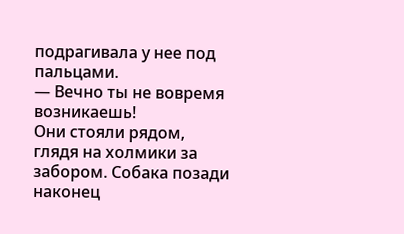подрагивала у нее под пальцами.
— Вечно ты не вовремя возникаешь!
Они стояли рядом, глядя на холмики за забором. Собака позади наконец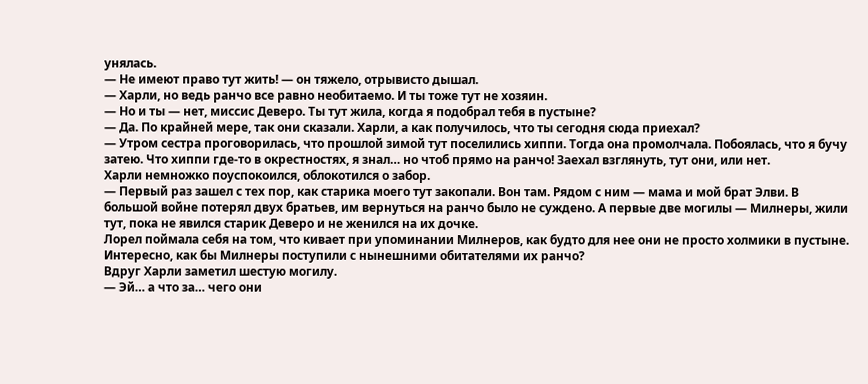унялась.
— Не имеют право тут жить! — он тяжело, отрывисто дышал.
— Харли, но ведь ранчо все равно необитаемо. И ты тоже тут не хозяин.
— Но и ты — нет, миссис Деверо. Ты тут жила, когда я подобрал тебя в пустыне?
— Да. По крайней мере, так они сказали. Харли, а как получилось, что ты сегодня сюда приехал?
— Утром сестра проговорилась, что прошлой зимой тут поселились хиппи. Тогда она промолчала. Побоялась, что я бучу затею. Что хиппи где-то в окрестностях, я знал… но чтоб прямо на ранчо! Заехал взглянуть, тут они, или нет.
Харли немножко поуспокоился, облокотился о забор.
— Первый раз зашел с тех пор, как старика моего тут закопали. Вон там. Рядом с ним — мама и мой брат Элви. В большой войне потерял двух братьев, им вернуться на ранчо было не суждено. А первые две могилы — Милнеры, жили тут, пока не явился старик Деверо и не женился на их дочке.
Лорел поймала себя на том, что кивает при упоминании Милнеров, как будто для нее они не просто холмики в пустыне. Интересно, как бы Милнеры поступили с нынешними обитателями их ранчо?
Вдруг Харли заметил шестую могилу.
— Эй… а что за… чего они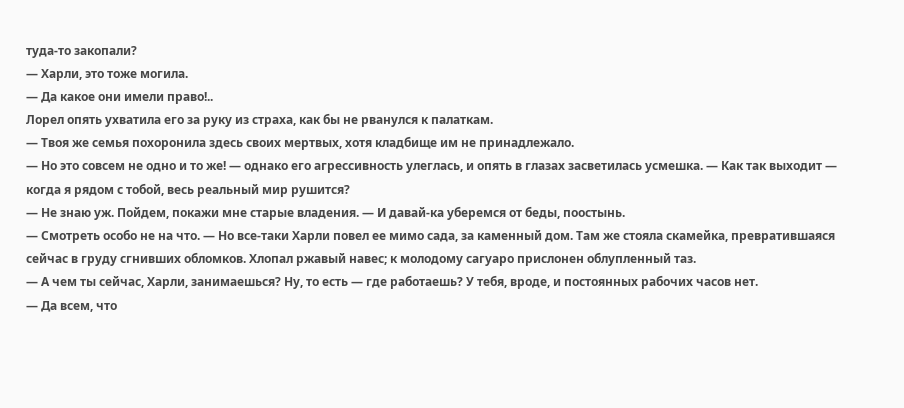туда-то закопали?
— Харли, это тоже могила.
— Да какое они имели право!..
Лорел опять ухватила его за руку из страха, как бы не рванулся к палаткам.
— Твоя же семья похоронила здесь своих мертвых, хотя кладбище им не принадлежало.
— Но это совсем не одно и то же! — однако его агрессивность улеглась, и опять в глазах засветилась усмешка. — Как так выходит — когда я рядом с тобой, весь реальный мир рушится?
— Не знаю уж. Пойдем, покажи мне старые владения. — И давай-ка уберемся от беды, поостынь.
— Смотреть особо не на что. — Но все-таки Харли повел ее мимо сада, за каменный дом. Там же стояла скамейка, превратившаяся сейчас в груду сгнивших обломков. Хлопал ржавый навес; к молодому сагуаро прислонен облупленный таз.
— А чем ты сейчас, Харли, занимаешься? Ну, то есть — где работаешь? У тебя, вроде, и постоянных рабочих часов нет.
— Да всем, что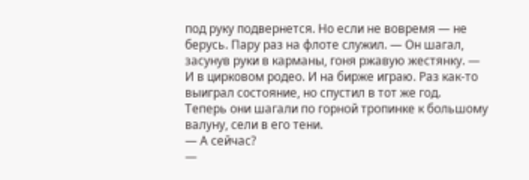под руку подвернется. Но если не вовремя — не берусь. Пару раз на флоте служил. — Он шагал, засунув руки в карманы, гоня ржавую жестянку. — И в цирковом родео. И на бирже играю. Раз как-то выиграл состояние, но спустил в тот же год.
Теперь они шагали по горной тропинке к большому валуну, сели в его тени.
— А сейчас?
—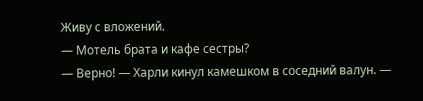Живу с вложений.
— Мотель брата и кафе сестры?
— Верно! — Харли кинул камешком в соседний валун. —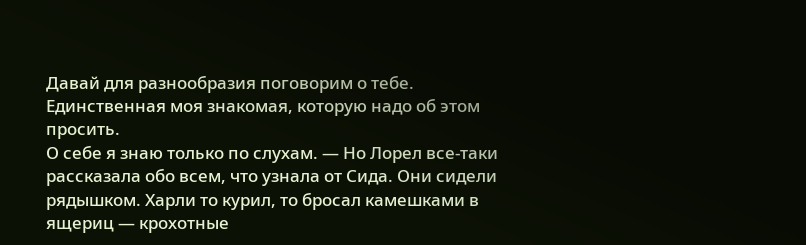Давай для разнообразия поговорим о тебе. Единственная моя знакомая, которую надо об этом просить.
О себе я знаю только по слухам. — Но Лорел все-таки рассказала обо всем, что узнала от Сида. Они сидели рядышком. Харли то курил, то бросал камешками в ящериц — крохотные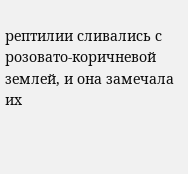рептилии сливались с розовато-коричневой землей, и она замечала их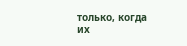только, когда их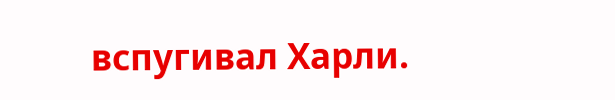вспугивал Харли.